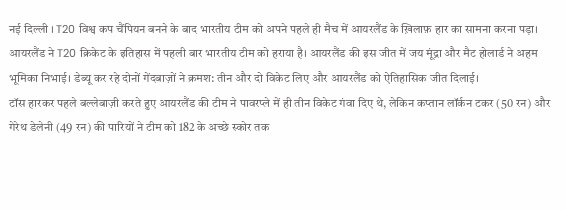नई दिल्ली । T20 विश्व कप चैंपियन बनने के बाद भारतीय टीम को अपने पहले ही मैच में आयरलैंड के ख़िलाफ़ हार का सामना करना पड़ा। आयरलैंड ने T20 क्रिकेट के इतिहास में पहली बार भारतीय टीम को हराया है। आयरलैंड की इस जीत में जय मूंद्रा और मैट होलार्ड ने अहम भूमिका निभाई। डेब्यू कर रहे दोनों गेंदबाज़ों ने क्रमश: तीन और दो विकेट लिए और आयरलैंड को ऐतिहासिक जीत दिलाई।
टॉस हारकर पहले बल्लेबाज़ी करते हुए आयरलैंड की टीम ने पावरप्ले में ही तीन विकेट गंवा दिए थे, लेकिन कप्तान लॉर्कन टकर (50 रन) और गेरेथ डेलेनी (49 रन) की पारियों ने टीम को 182 के अच्छे स्कोर तक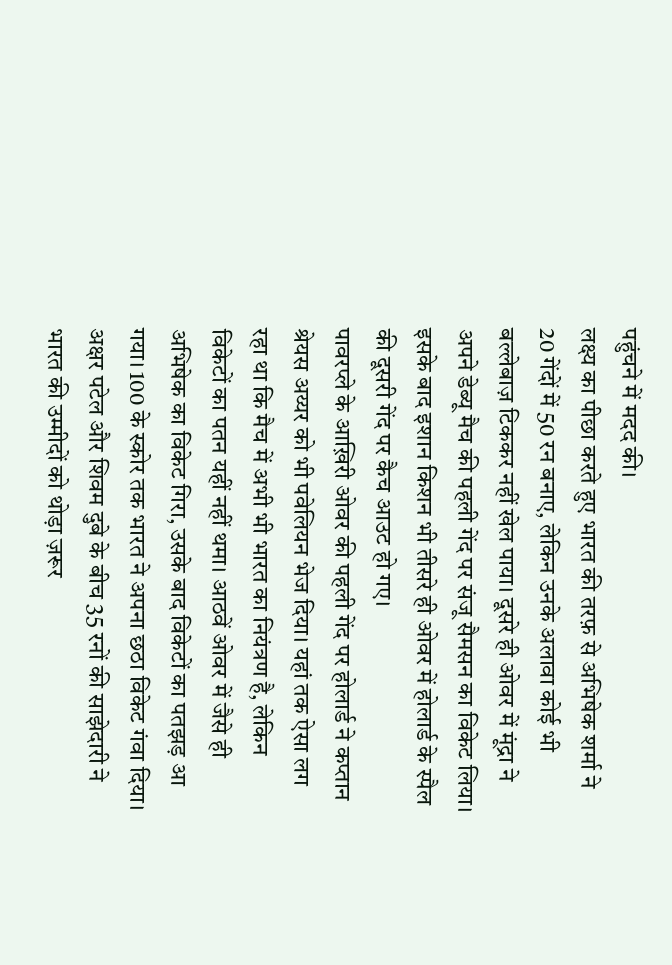पहुंचने में मदद की।
लक्ष्य का पीछा करते हुए भारत की तरफ़ से अभिषेक शर्मा ने 20 गेंदों में 50 रन बनाए, लेकिन उनके अलावा कोई भी बल्लेबाज़ टिककर नहीं खेल पाया। दूसरे ही ओवर में मूंद्रा ने अपने डेब्यू मैच की पहली गेंद पर संजू सैमसन का विकेट लिया। इसके बाद इशान किशन भी तीसरे ही ओवर में होलार्ड के स्पैल की दूसरी गेंद पर कैच आउट हो गए।
पावरप्ले के आख़िरी ओवर की पहली गेंद पर होलार्ड ने कप्तान श्रेयस अय्यर को भी पवेलियन भेज दिया। यहां तक ऐसा लग रहा था कि मैच में अभी भी भारत का नियंत्रण है, लेकिन विकेटों का पतन यहीं नहीं थमा। आठवें ओवर में जैसे ही अभिषेक का विकेट गिरा, उसके बाद विकेटों का पतझड़ आ गया। 100 के स्कोर तक भारत ने अपना छठा विकेट गंवा दिया।
अक्षर पटेल और शिवम दुबे के बीच 35 रनों की साझेदारी ने भारत की उम्मीदों को थोड़ा ज़रूर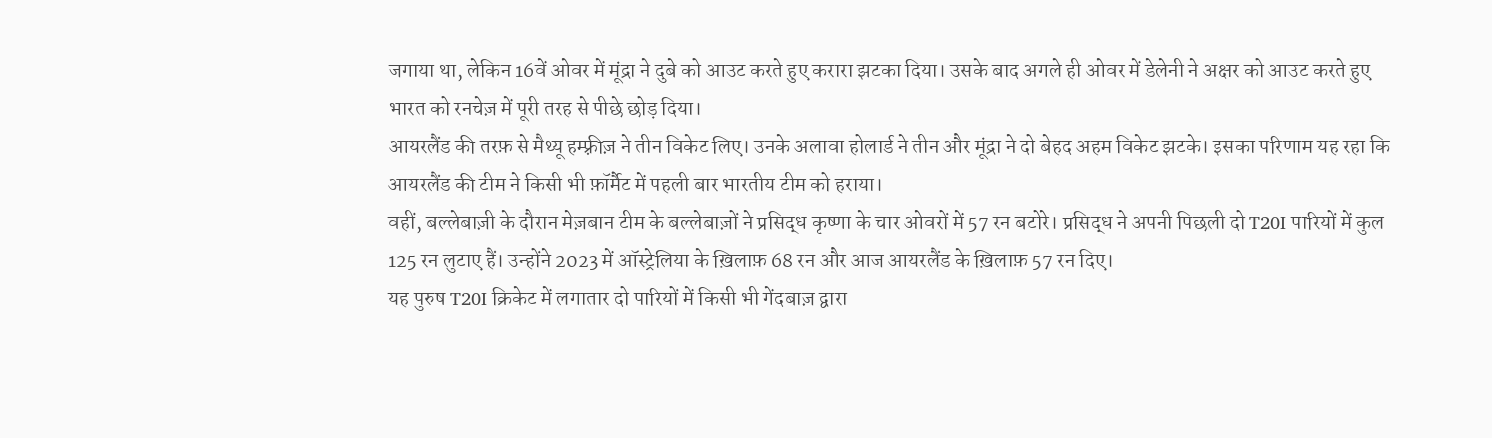जगाया था, लेकिन 16वें ओवर में मूंद्रा ने दुबे को आउट करते हुए करारा झटका दिया। उसके बाद अगले ही ओवर में डेलेनी ने अक्षर को आउट करते हुए भारत को रनचेज़ में पूरी तरह से पीछे छोड़ दिया।
आयरलैंड की तरफ़ से मैथ्यू हम्फ़्रीज़ ने तीन विकेट लिए। उनके अलावा होलार्ड ने तीन और मूंद्रा ने दो बेहद अहम विकेट झटके। इसका परिणाम यह रहा कि आयरलैंड की टीम ने किसी भी फ़ॉर्मैट में पहली बार भारतीय टीम को हराया।
वहीं, बल्लेबाज़ी के दौरान मेज़बान टीम के बल्लेबाज़ों ने प्रसिद्ध कृष्णा के चार ओवरों में 57 रन बटोरे। प्रसिद्ध ने अपनी पिछली दो T20I पारियों में कुल 125 रन लुटाए हैं। उन्होंने 2023 में ऑस्ट्रेलिया के ख़िलाफ़ 68 रन और आज आयरलैंड के ख़िलाफ़ 57 रन दिए।
यह पुरुष T20I क्रिकेट में लगातार दो पारियों में किसी भी गेंदबाज़ द्वारा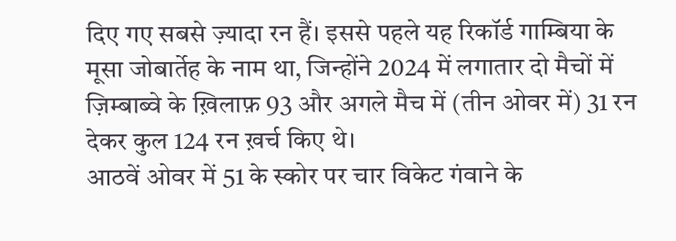दिए गए सबसे ज़्यादा रन हैं। इससे पहले यह रिकॉर्ड गाम्बिया के मूसा जोबार्तेह के नाम था, जिन्होंने 2024 में लगातार दो मैचों में ज़िम्बाब्वे के ख़िलाफ़ 93 और अगले मैच में (तीन ओवर में) 31 रन देकर कुल 124 रन ख़र्च किए थे।
आठवें ओवर में 51 के स्कोर पर चार विकेट गंवाने के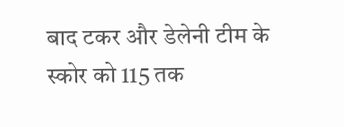बाद टकर और डेलेनी टीम के स्कोर को 115 तक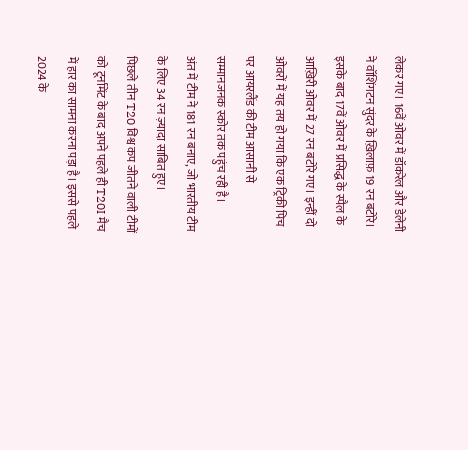लेकर गए। 16वें ओवर में डॉकरेल और डेलेनी ने वॉशिंगटन सुंदर के ख़िलाफ़ 19 रन बटोरे। इसके बाद 17वें ओवर में प्रसिद्ध के स्पैल के आख़िरी ओवर में 27 रन बटोरे गए। इन्हीं दो ओवरों में यह तय हो गया कि एक ट्रिकी पिच पर आयरलैंड की टीम आसानी से सम्मानजनक स्कोर तक पहुंच रही है।
अंत में टीम ने 181 रन बनाए, जो भारतीय टीम के लिए 34 रन ज़्यादा साबित हुए।
पिछले तीन T20 विश्व कप जीतने वाली टीमों को टूर्नामेंट के बाद अपने पहले ही T20I मैच में हार का सामना करना पड़ा है। इससे पहले 2024 के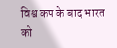विश्व कप के बाद भारत को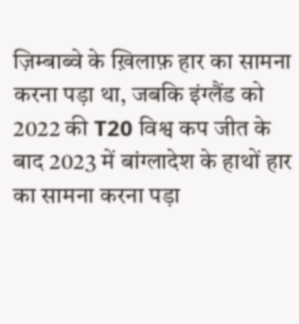ज़िम्बाब्वे के ख़िलाफ़ हार का सामना करना पड़ा था, जबकि इंग्लैंड को 2022 की T20 विश्व कप जीत के बाद 2023 में बांग्लादेश के हाथों हार का सामना करना पड़ा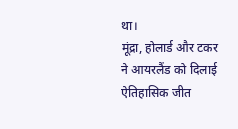था।
मूंद्रा, होलार्ड और टकर ने आयरलैंड को दिलाई ऐतिहासिक जीत